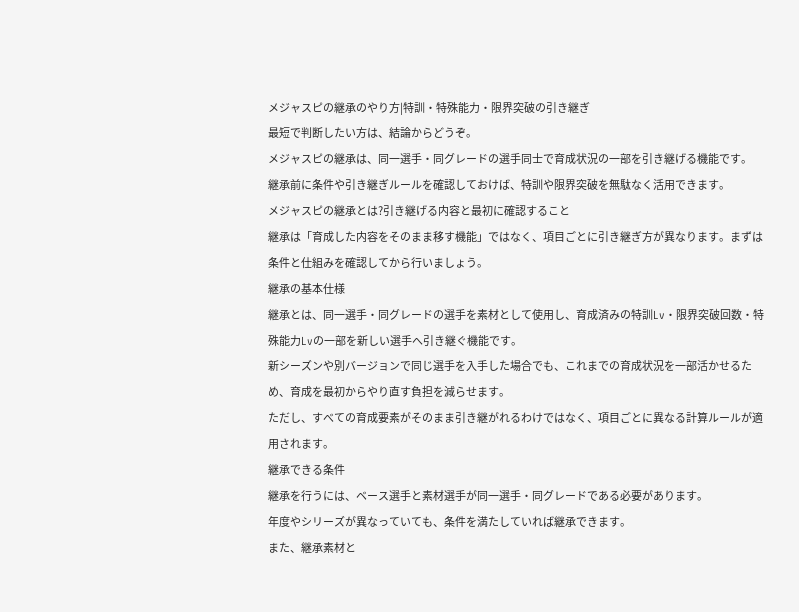メジャスピの継承のやり方|特訓・特殊能力・限界突破の引き継ぎ
最短で判断したい方は、結論からどうぞ。
メジャスピの継承は、同一選手・同グレードの選手同士で育成状況の一部を引き継げる機能です。
継承前に条件や引き継ぎルールを確認しておけば、特訓や限界突破を無駄なく活用できます。
メジャスピの継承とは?引き継げる内容と最初に確認すること
継承は「育成した内容をそのまま移す機能」ではなく、項目ごとに引き継ぎ方が異なります。まずは条件と仕組みを確認してから行いましょう。
継承の基本仕様
継承とは、同一選手・同グレードの選手を素材として使用し、育成済みの特訓Lv・限界突破回数・特殊能力Lvの一部を新しい選手へ引き継ぐ機能です。
新シーズンや別バージョンで同じ選手を入手した場合でも、これまでの育成状況を一部活かせるため、育成を最初からやり直す負担を減らせます。
ただし、すべての育成要素がそのまま引き継がれるわけではなく、項目ごとに異なる計算ルールが適用されます。
継承できる条件
継承を行うには、ベース選手と素材選手が同一選手・同グレードである必要があります。
年度やシリーズが異なっていても、条件を満たしていれば継承できます。
また、継承素材と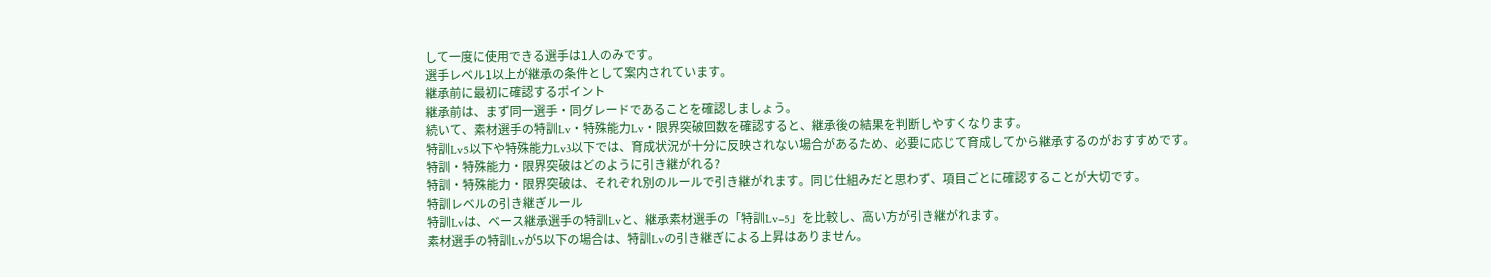して一度に使用できる選手は1人のみです。
選手レベル1以上が継承の条件として案内されています。
継承前に最初に確認するポイント
継承前は、まず同一選手・同グレードであることを確認しましょう。
続いて、素材選手の特訓Lv・特殊能力Lv・限界突破回数を確認すると、継承後の結果を判断しやすくなります。
特訓Lv5以下や特殊能力Lv3以下では、育成状況が十分に反映されない場合があるため、必要に応じて育成してから継承するのがおすすめです。
特訓・特殊能力・限界突破はどのように引き継がれる?
特訓・特殊能力・限界突破は、それぞれ別のルールで引き継がれます。同じ仕組みだと思わず、項目ごとに確認することが大切です。
特訓レベルの引き継ぎルール
特訓Lvは、ベース継承選手の特訓Lvと、継承素材選手の「特訓Lv−5」を比較し、高い方が引き継がれます。
素材選手の特訓Lvが5以下の場合は、特訓Lvの引き継ぎによる上昇はありません。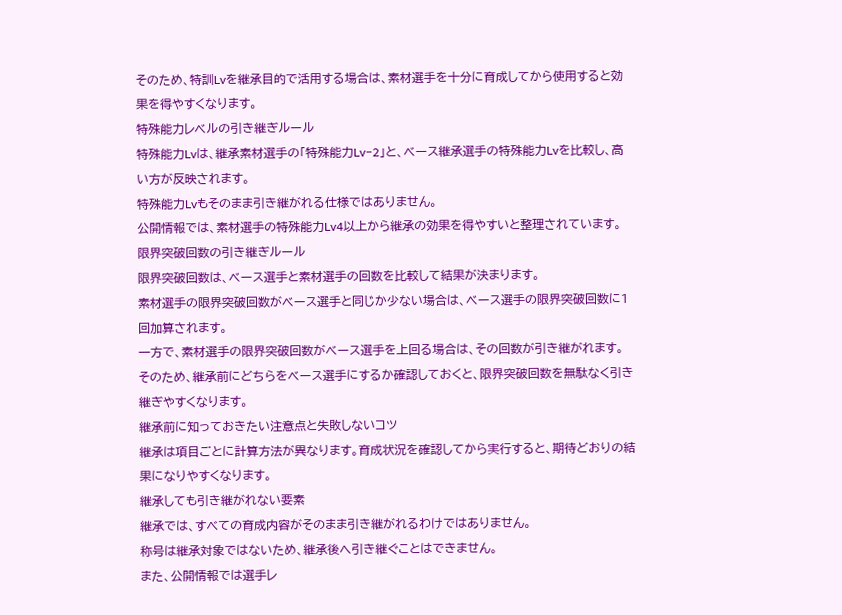そのため、特訓Lvを継承目的で活用する場合は、素材選手を十分に育成してから使用すると効果を得やすくなります。
特殊能力レベルの引き継ぎルール
特殊能力Lvは、継承素材選手の「特殊能力Lv−2」と、ベース継承選手の特殊能力Lvを比較し、高い方が反映されます。
特殊能力Lvもそのまま引き継がれる仕様ではありません。
公開情報では、素材選手の特殊能力Lv4以上から継承の効果を得やすいと整理されています。
限界突破回数の引き継ぎルール
限界突破回数は、ベース選手と素材選手の回数を比較して結果が決まります。
素材選手の限界突破回数がベース選手と同じか少ない場合は、ベース選手の限界突破回数に1回加算されます。
一方で、素材選手の限界突破回数がベース選手を上回る場合は、その回数が引き継がれます。
そのため、継承前にどちらをベース選手にするか確認しておくと、限界突破回数を無駄なく引き継ぎやすくなります。
継承前に知っておきたい注意点と失敗しないコツ
継承は項目ごとに計算方法が異なります。育成状況を確認してから実行すると、期待どおりの結果になりやすくなります。
継承しても引き継がれない要素
継承では、すべての育成内容がそのまま引き継がれるわけではありません。
称号は継承対象ではないため、継承後へ引き継ぐことはできません。
また、公開情報では選手レ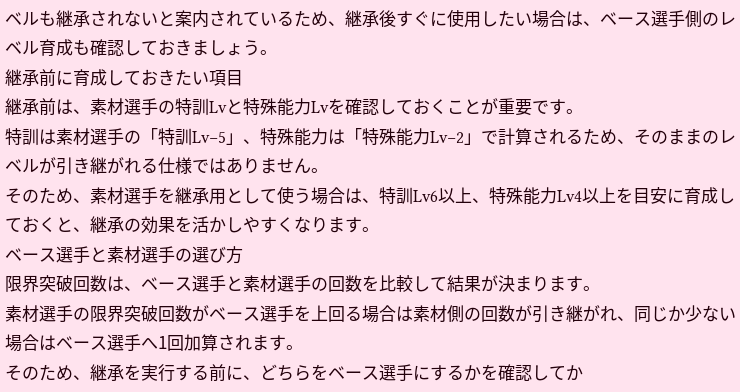ベルも継承されないと案内されているため、継承後すぐに使用したい場合は、ベース選手側のレベル育成も確認しておきましょう。
継承前に育成しておきたい項目
継承前は、素材選手の特訓Lvと特殊能力Lvを確認しておくことが重要です。
特訓は素材選手の「特訓Lv−5」、特殊能力は「特殊能力Lv−2」で計算されるため、そのままのレベルが引き継がれる仕様ではありません。
そのため、素材選手を継承用として使う場合は、特訓Lv6以上、特殊能力Lv4以上を目安に育成しておくと、継承の効果を活かしやすくなります。
ベース選手と素材選手の選び方
限界突破回数は、ベース選手と素材選手の回数を比較して結果が決まります。
素材選手の限界突破回数がベース選手を上回る場合は素材側の回数が引き継がれ、同じか少ない場合はベース選手へ1回加算されます。
そのため、継承を実行する前に、どちらをベース選手にするかを確認してか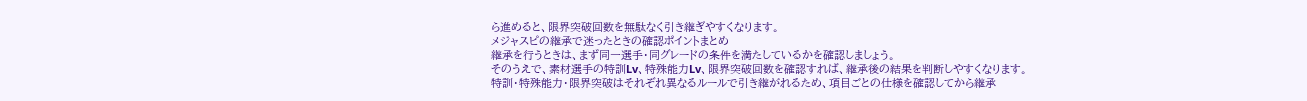ら進めると、限界突破回数を無駄なく引き継ぎやすくなります。
メジャスピの継承で迷ったときの確認ポイントまとめ
継承を行うときは、まず同一選手・同グレードの条件を満たしているかを確認しましょう。
そのうえで、素材選手の特訓Lv、特殊能力Lv、限界突破回数を確認すれば、継承後の結果を判断しやすくなります。
特訓・特殊能力・限界突破はそれぞれ異なるルールで引き継がれるため、項目ごとの仕様を確認してから継承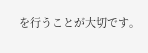を行うことが大切です。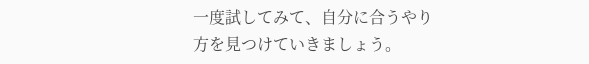一度試してみて、自分に合うやり方を見つけていきましょう。